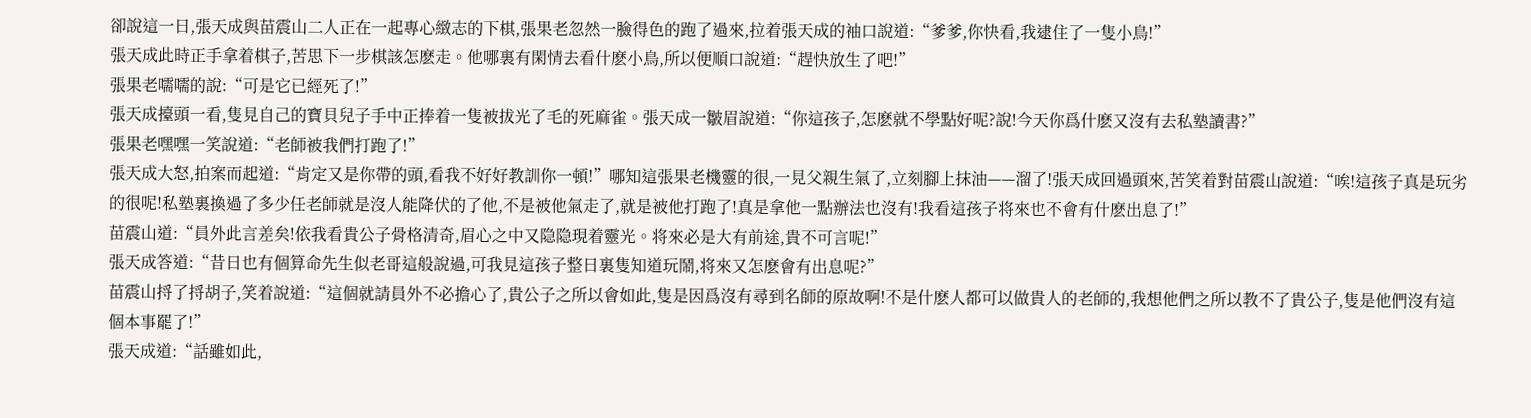卻說這一日,張天成與苗震山二人正在一起專心緻志的下棋,張果老忽然一臉得色的跑了過來,拉着張天成的袖口說道:“爹爹,你快看,我逮住了一隻小鳥!”
張天成此時正手拿着棋子,苦思下一步棋該怎麽走。他哪裏有閑情去看什麽小鳥,所以便順口說道:“趕快放生了吧!”
張果老嚅嚅的說:“可是它已經死了!”
張天成擡頭一看,隻見自己的寶貝兒子手中正捧着一隻被拔光了毛的死麻雀。張天成一皺眉說道:“你這孩子,怎麽就不學點好呢?說!今天你爲什麽又沒有去私塾讀書?”
張果老嘿嘿一笑說道:“老師被我們打跑了!”
張天成大怒,拍案而起道:“肯定又是你帶的頭,看我不好好教訓你一頓!”哪知這張果老機靈的很,一見父親生氣了,立刻腳上抹油——溜了!張天成回過頭來,苦笑着對苗震山說道:“唉!這孩子真是玩劣的很呢!私塾裏換過了多少任老師就是沒人能降伏的了他,不是被他氣走了,就是被他打跑了!真是拿他一點辦法也沒有!我看這孩子将來也不會有什麽出息了!”
苗震山道:“員外此言差矣!依我看貴公子骨格清奇,眉心之中又隐隐現着靈光。将來必是大有前途,貴不可言呢!”
張天成答道:“昔日也有個算命先生似老哥這般說過,可我見這孩子整日裏隻知道玩鬧,将來又怎麽會有出息呢?”
苗震山捋了捋胡子,笑着說道:“這個就請員外不必擔心了,貴公子之所以會如此,隻是因爲沒有尋到名師的原故啊!不是什麽人都可以做貴人的老師的,我想他們之所以教不了貴公子,隻是他們沒有這個本事罷了!”
張天成道:“話雖如此,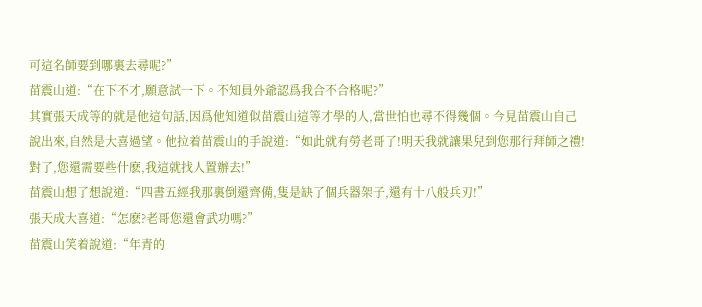可這名師要到哪裏去尋呢?”
苗震山道:“在下不才,願意試一下。不知員外爺認爲我合不合格呢?”
其實張天成等的就是他這句話,因爲他知道似苗震山這等才學的人,當世怕也尋不得幾個。今見苗震山自己說出來,自然是大喜過望。他拉着苗震山的手說道:“如此就有勞老哥了!明天我就讓果兒到您那行拜師之禮!對了,您還需要些什麽,我這就找人置辦去!”
苗震山想了想說道:“四書五經我那裏倒還齊備,隻是缺了個兵器架子,還有十八般兵刃!”
張天成大喜道:“怎麽?老哥您還會武功嗎?”
苗震山笑着說道:“年青的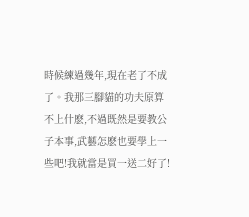時候練過幾年,現在老了不成了。我那三腳貓的功夫原算不上什麽,不過既然是要教公子本事,武藝怎麽也要學上一些吧!我就當是買一送二好了!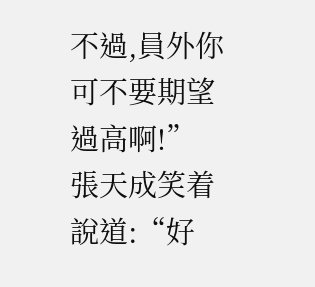不過,員外你可不要期望過高啊!”
張天成笑着說道:“好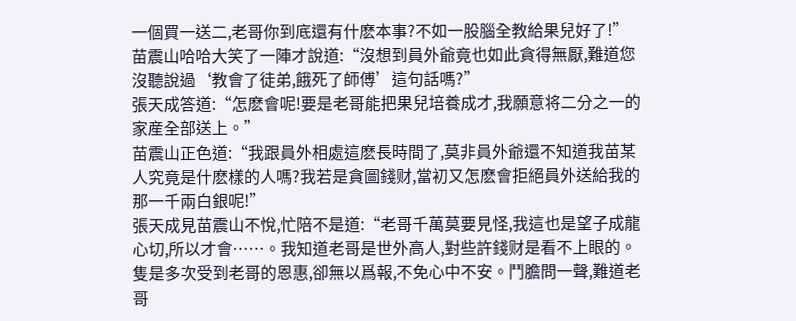一個買一送二,老哥你到底還有什麽本事?不如一股腦全教給果兒好了!”
苗震山哈哈大笑了一陣才說道:“沒想到員外爺竟也如此貪得無厭,難道您沒聽說過‘教會了徒弟,餓死了師傅’這句話嗎?”
張天成答道:“怎麽會呢!要是老哥能把果兒培養成才,我願意将二分之一的家産全部送上。”
苗震山正色道:“我跟員外相處這麽長時間了,莫非員外爺還不知道我苗某人究竟是什麽樣的人嗎?我若是貪圖錢财,當初又怎麽會拒絕員外送給我的那一千兩白銀呢!”
張天成見苗震山不悅,忙陪不是道:“老哥千萬莫要見怪,我這也是望子成龍心切,所以才會……。我知道老哥是世外高人,對些許錢财是看不上眼的。隻是多次受到老哥的恩惠,卻無以爲報,不免心中不安。鬥膽問一聲,難道老哥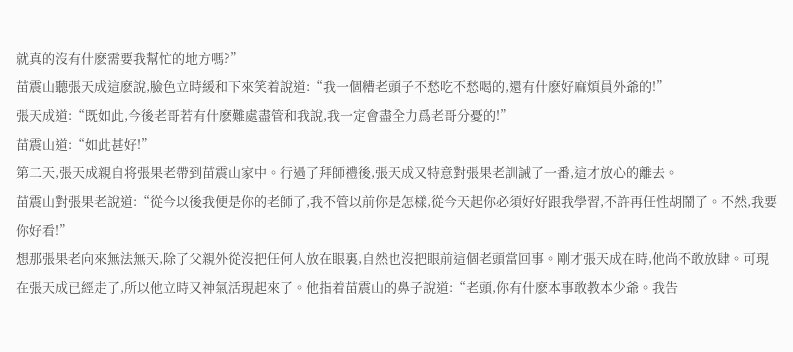就真的沒有什麽需要我幫忙的地方嗎?”
苗震山聽張天成這麽說,臉色立時緩和下來笑着說道:“我一個糟老頭子不愁吃不愁喝的,還有什麽好麻煩員外爺的!”
張天成道:“既如此,今後老哥若有什麽難處盡管和我說,我一定會盡全力爲老哥分憂的!”
苗震山道:“如此甚好!”
第二天,張天成親自将張果老帶到苗震山家中。行過了拜師禮後,張天成又特意對張果老訓誡了一番,這才放心的離去。
苗震山對張果老說道:“從今以後我便是你的老師了,我不管以前你是怎樣,從今天起你必須好好跟我學習,不許再任性胡鬧了。不然,我要你好看!”
想那張果老向來無法無天,除了父親外從沒把任何人放在眼裏,自然也沒把眼前這個老頭當回事。剛才張天成在時,他尚不敢放肆。可現在張天成已經走了,所以他立時又神氣活現起來了。他指着苗震山的鼻子說道:“老頭,你有什麽本事敢教本少爺。我告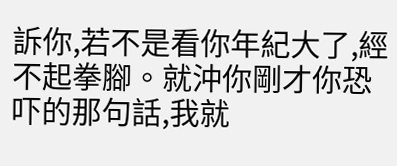訴你,若不是看你年紀大了,經不起拳腳。就沖你剛才你恐吓的那句話,我就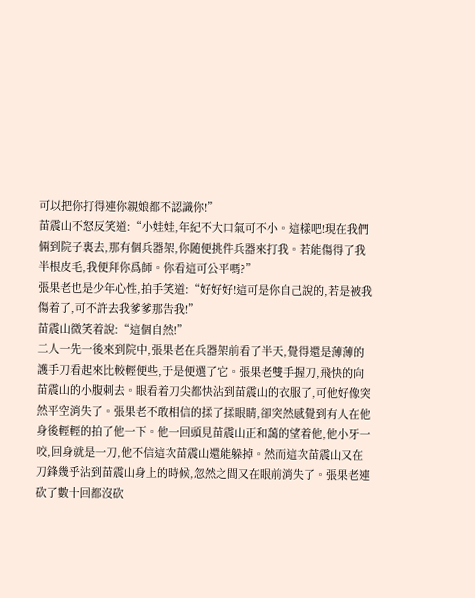可以把你打得連你親娘都不認識你!”
苗震山不怒反笑道:“小娃娃,年紀不大口氣可不小。這樣吧!現在我們倆到院子裏去,那有個兵器架,你随便挑件兵器來打我。若能傷得了我半根皮毛,我便拜你爲師。你看這可公平嗎?”
張果老也是少年心性,拍手笑道:“好好好!這可是你自己說的,若是被我傷着了,可不許去我爹爹那告我!”
苗震山微笑着說:“這個自然!”
二人一先一後來到院中,張果老在兵器架前看了半天,覺得還是薄薄的護手刀看起來比較輕便些,于是便選了它。張果老雙手握刀,飛快的向苗震山的小腹刺去。眼看着刀尖都快沾到苗震山的衣服了,可他好像突然平空消失了。張果老不敢相信的揉了揉眼睛,卻突然感覺到有人在他身後輕輕的拍了他一下。他一回頭見苗震山正和藹的望着他,他小牙一咬,回身就是一刀,他不信這次苗震山還能躲掉。然而這次苗震山又在刀鋒幾乎沾到苗震山身上的時候,忽然之間又在眼前消失了。張果老連砍了數十回都沒砍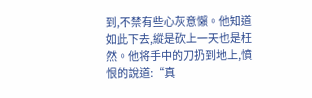到,不禁有些心灰意懶。他知道如此下去,縱是砍上一天也是枉然。他将手中的刀扔到地上,憤恨的說道:“真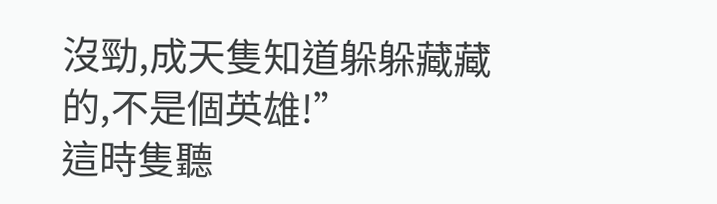沒勁,成天隻知道躲躲藏藏的,不是個英雄!”
這時隻聽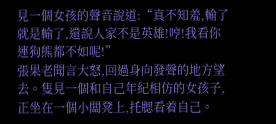見一個女孩的聲音說道:“真不知羞,輸了就是輸了,還說人家不是英雄!哼!我看你連狗熊都不如呢!”
張果老聞言大怒,回過身向發聲的地方望去。隻見一個和自己年紀相仿的女孩子,正坐在一個小闆凳上,托腮看着自己。